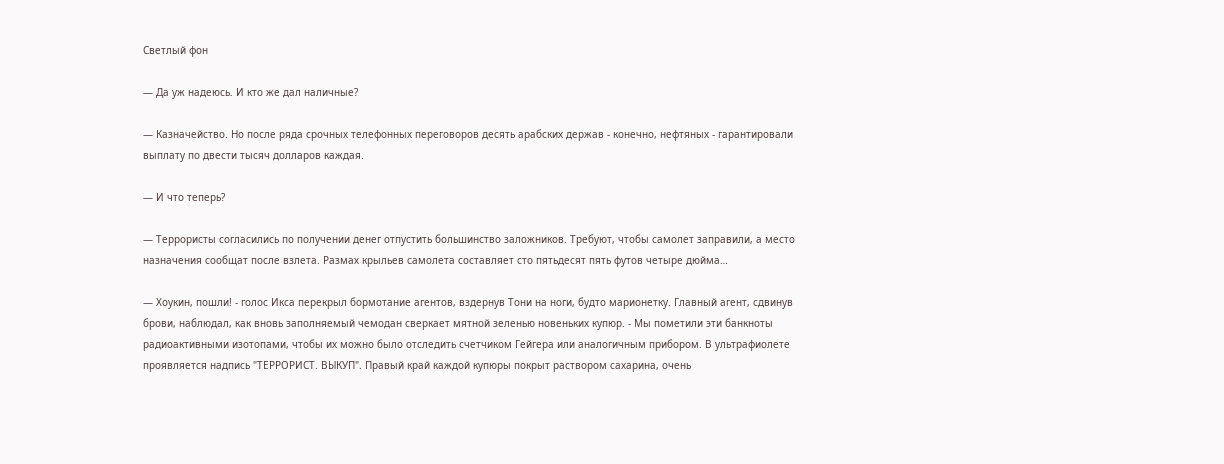Светлый фон

— Да уж надеюсь. И кто же дал наличные?

— Казначейство. Но после ряда срочных телефонных переговоров десять арабских держав - конечно, нефтяных - гарантировали выплату по двести тысяч долларов каждая.

— И что теперь?

— Террористы согласились по получении денег отпустить большинство заложников. Требуют, чтобы самолет заправили, а место назначения сообщат после взлета. Размах крыльев самолета составляет сто пятьдесят пять футов четыре дюйма…

— Хоукин, пошли! - голос Икса перекрыл бормотание агентов, вздернув Тони на ноги, будто марионетку. Главный агент, сдвинув брови, наблюдал, как вновь заполняемый чемодан сверкает мятной зеленью новеньких купюр. - Мы пометили эти банкноты радиоактивными изотопами, чтобы их можно было отследить счетчиком Гейгера или аналогичным прибором. В ультрафиолете проявляется надпись "ТЕРРОРИСТ. ВЫКУП". Правый край каждой купюры покрыт раствором сахарина, очень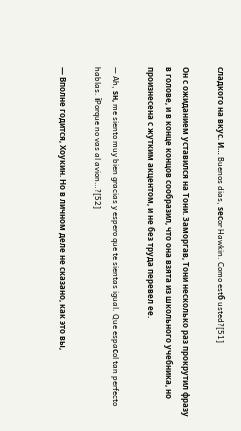сладкого на вкус. И… Buenos dias, seсor Hawkin. Como estб usted?[51]

Он с ожиданием уставился на Тони. Заморгав, Тони несколько раз прокрутил фразу в голове, и в конце концов сообразил, что она взята из школьного учебника, но произнесена с жутким акцентом, и не без труда перевел ее.

— Ah, sн, me siento muy bien gracias y espero que te sientas igual. Que espaсol tan perfecto hablas. їPorque no vas al avion…?[52]

— Вполне годится, Хоукин. Но в личном деле не сказано, как это вы,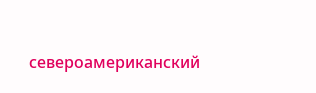североамериканский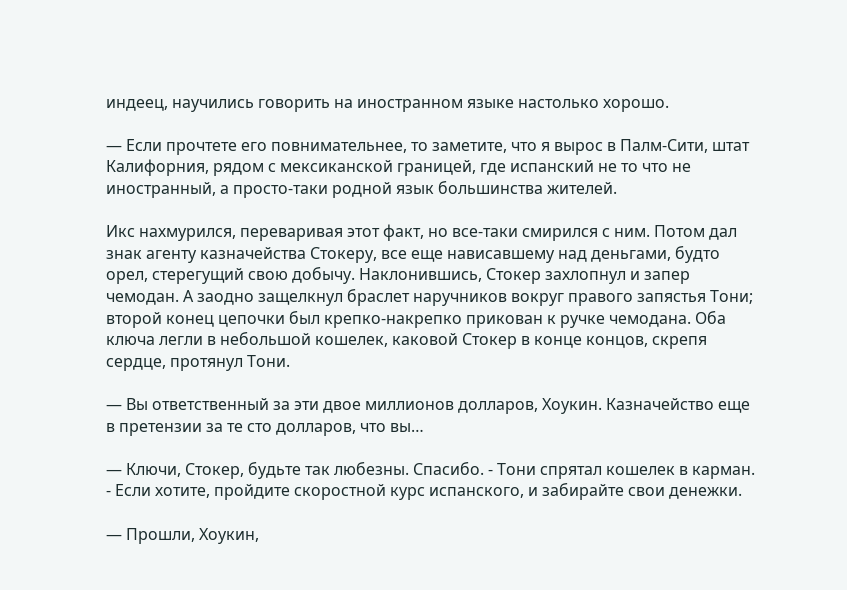индеец, научились говорить на иностранном языке настолько хорошо.

— Если прочтете его повнимательнее, то заметите, что я вырос в Палм-Сити, штат Калифорния, рядом с мексиканской границей, где испанский не то что не иностранный, а просто-таки родной язык большинства жителей.

Икс нахмурился, переваривая этот факт, но все-таки смирился с ним. Потом дал знак агенту казначейства Стокеру, все еще нависавшему над деньгами, будто орел, стерегущий свою добычу. Наклонившись, Стокер захлопнул и запер чемодан. А заодно защелкнул браслет наручников вокруг правого запястья Тони; второй конец цепочки был крепко-накрепко прикован к ручке чемодана. Оба ключа легли в небольшой кошелек, каковой Стокер в конце концов, скрепя сердце, протянул Тони.

— Вы ответственный за эти двое миллионов долларов, Хоукин. Казначейство еще в претензии за те сто долларов, что вы…

— Ключи, Стокер, будьте так любезны. Спасибо. - Тони спрятал кошелек в карман. - Если хотите, пройдите скоростной курс испанского, и забирайте свои денежки.

— Прошли, Хоукин,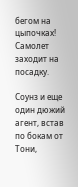бегом на цыпочках! Самолет заходит на посадку.

Соунз и еще один дюжий агент, встав по бокам от Тони,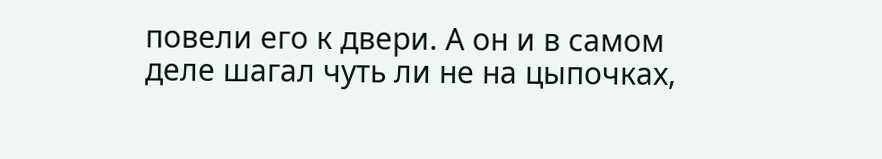повели его к двери. А он и в самом деле шагал чуть ли не на цыпочках,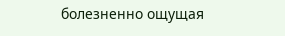болезненно ощущая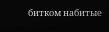битком набитые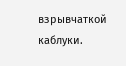взрывчаткой каблуки.